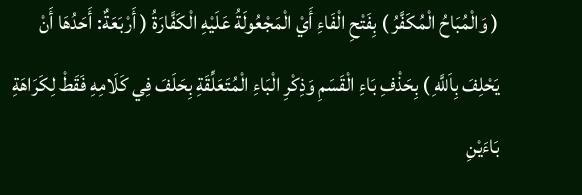( وَالْمُبَاحُ الْمُكَفَّرُ ) بِفَتْحِ الْفَاءِ أَيْ الْمَجْعُولَةُ عَلَيْهِ الْكَفَّارَةُ ( أَرْبَعَةٌ: أَحَدُهَا أَنْ يَحْلِفَ بِاَللَّهِ ) بِحَذْفِ بَاءِ الْقَسَمِ وَذِكْرِ الْبَاءِ الْمُتَعَلِّقَةِ بِحَلَفَ فِي كَلَامِهِ فَقَطْ لِكَرَاهَةِ بَاءَيْنِ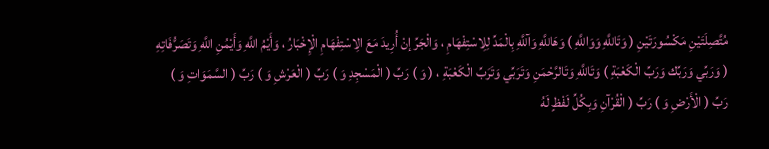مُتَّصِلَتَيْنِ مَكْسُورَتَيْنِ ( وَتَاللَّهِ وَوَاللَّهِ ) وَهَاللَّهِ وَآللَّهِ بِالْمَدِّ لِلِاسْتِفْهَامِ ، وَالْجَرِّ إنْ أُرِيدَ مَعَ الِاسْتِفْهَامِ الْإِخْبَارُ ، وَأَيْمُ اللَّهِ وَأَيْمُنِ اللَّهِ وَتَصَرُّفَاتِهِ ( وَرَبِّي وَرَبِّك وَرَبِّ الْكَعْبَةِ ) وَتَاللَّهِ وَتَالرَّحْمَنِ وَتَرَبِّي وَتَرَبِّ الْكَعْبَةِ ، ( وَ ) رَبِّ ( الْمَسْجِدِ وَ ) رَبِّ ( الْعَرْشِ وَ ) رَبِّ ( السَّمَوَاتِ وَ ) رَبِّ ( الْأَرْضِ وَ ) رَبِّ ( الْقُرْآنِ وَبِكُلِّ لَفْظٍ لَهُ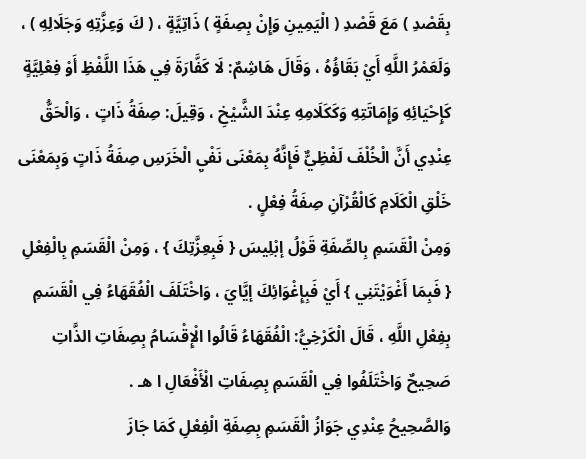بِقَصْدِ ) مَعَ قَصْدِ ( الْيَمِينِ وَإِنْ بِصِفَةٍ ) ذَاتِيَّةٍ ، ( كَ وَعِزَّتِهِ وَجَلَالِهِ ) ، وَلَعَمْرُ اللَّهِ أَيْ بَقَاؤُهُ ، وَقَالَ هَاشِمٌ: لَا كَفَّارَةَ فِي هَذَا اللَّفْظِ أَوْ فِعْلِيَّةٍ كَإِحْيَائِهِ وَإِمَاتَتِهِ وَكَكَلَامِهِ عِنْدَ الشَّيْخِ ، وَقِيلَ: صِفَةُ ذَاتٍ ، وَالْحَقُّ عِنْدِي أَنَّ الْخُلْفَ لَفْظِيٌّ فَإِنَّهُ بِمَعْنَى نَفْيِ الْخَرَسِ صِفَةُ ذَاتٍ وَبِمَعْنَى خَلْقِ الْكَلَامِ كَالْقُرْآنِ صِفَةُ فِعْلٍ .
وَمِنْ الْقَسَمِ بِالصِّفَةِ قَوْلُ إبْلِيسَ { فَبِعِزَّتِكَ } ، وَمِنْ الْقَسَمِ بِالْفِعْلِ { فَبِمَا أَغْوَيْتَنِي } أَيْ فَبِإِغْوَائِكَ إيَّايَ ، وَاخْتَلَفَ الْفُقَهَاءُ فِي الْقَسَمِ بِفِعْلِ اللَّهِ ، قَالَ الْكَرْخِيُّ: الْفُقَهَاءُ قَالُوا الْإِقْسَامُ بِصِفَاتِ الذَّاتِ صَحِيحٌ وَاخْتَلَفُوا فِي الْقَسَمِ بِصِفَاتِ الْأَفْعَالِ ا هـ .
وَالصَّحِيحُ عِنْدِي جَوَازُ الْقَسَمِ بِصِفَةِ الْفِعْلِ كَمَا جَازَ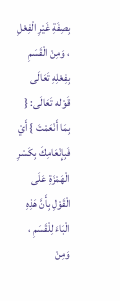بِصِفَةِ غَيْرِ الْفِعْلِ ، وَمِنْ الْقَسَمِ بِفِعْلِهِ تَعَالَى قَوْله تَعَالَى: { بِمَا أَنْعَمْتَ } أَيْ فَبِإِنْعَامِكَ بِكَسْرِ الْهَمْزَةِ عَلَى الْقَوْلِ بِأَنَّ هَذِهِ الْبَاءَ لِلْقَسَمِ ، وَمِنْ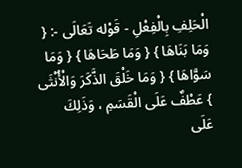الْحَلِفِ بِالْفِعْلِ - قَوْله تَعَالَى -: { وَمَا بَنَاهَا } { وَمَا طَحَاهَا } { وَمَا سَوَّاهَا } { وَمَا خَلْقَ الذَّكَرَ وَالْأُنْثَى } عَطْفٌ عَلَى الْقَسَمِ ، وَذَلِكَ عَلَى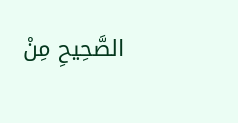الصَّحِيحِ مِنْ